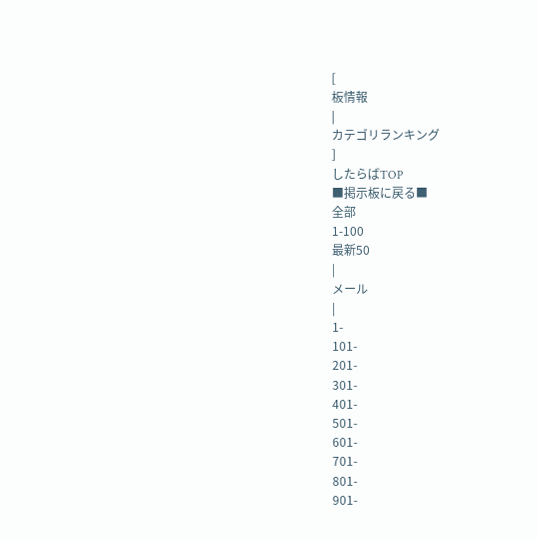[
板情報
|
カテゴリランキング
]
したらばTOP
■掲示板に戻る■
全部
1-100
最新50
|
メール
|
1-
101-
201-
301-
401-
501-
601-
701-
801-
901-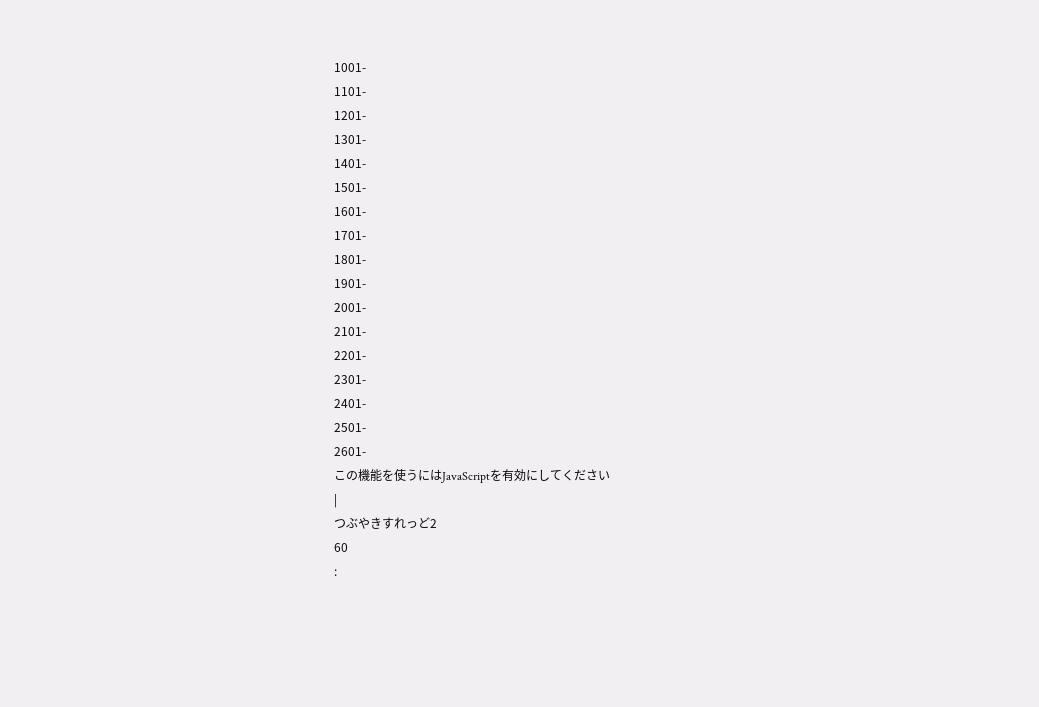1001-
1101-
1201-
1301-
1401-
1501-
1601-
1701-
1801-
1901-
2001-
2101-
2201-
2301-
2401-
2501-
2601-
この機能を使うにはJavaScriptを有効にしてください
|
つぶやきすれっど2
60
: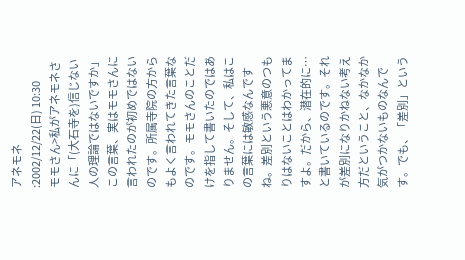アネモネ
:2002/12/22(日) 10:30
モモさん>私がアネモネさんに「(大石寺を)信じない人の理論ではないですか」
この言葉、実はモモさんに言われたのが初めではないのです。所属寺院の方からもよく言われてきた言葉なのです。モモさんのことだけを指して書いたのではありません。そして、私はこの言葉には敏感なんですね。差別という悪意のつもりはないことはわかってますよ。だから、潜在的に…と書いているのです。それが差別になりかねない考え方だということ、なかなか気がつかないものなんです。でも、「差別」という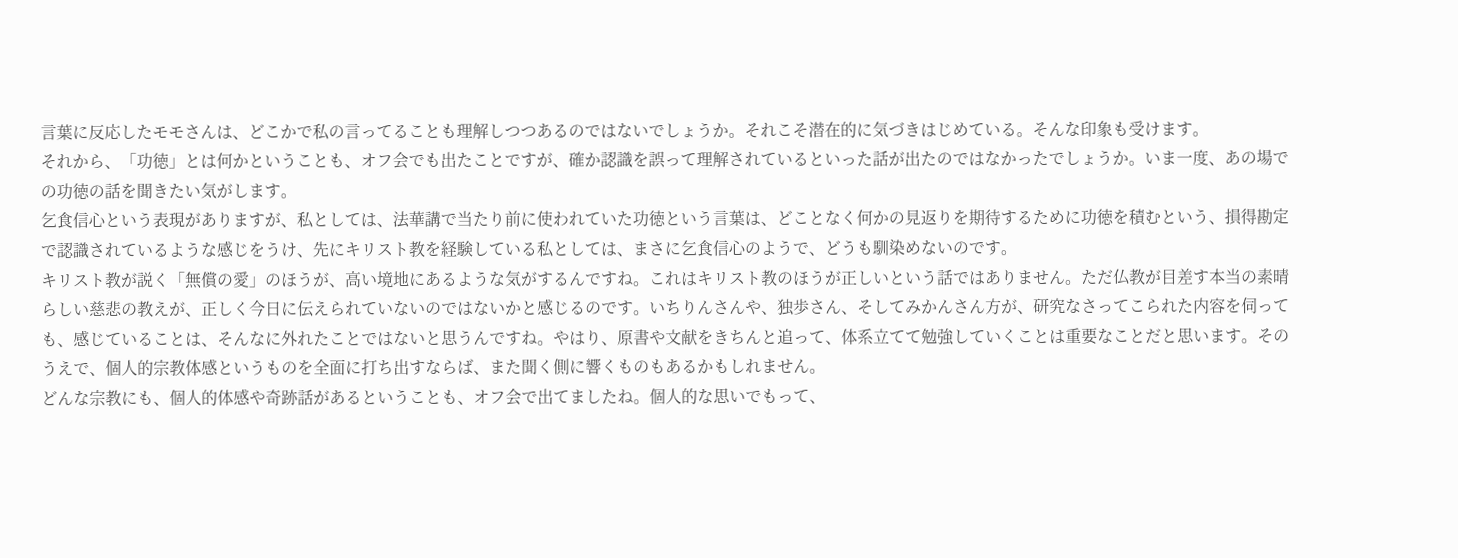言葉に反応したモモさんは、どこかで私の言ってることも理解しつつあるのではないでしょうか。それこそ潜在的に気づきはじめている。そんな印象も受けます。
それから、「功徳」とは何かということも、オフ会でも出たことですが、確か認識を誤って理解されているといった話が出たのではなかったでしょうか。いま一度、あの場での功徳の話を聞きたい気がします。
乞食信心という表現がありますが、私としては、法華講で当たり前に使われていた功徳という言葉は、どことなく何かの見返りを期待するために功徳を積むという、損得勘定で認識されているような感じをうけ、先にキリスト教を経験している私としては、まさに乞食信心のようで、どうも馴染めないのです。
キリスト教が説く「無償の愛」のほうが、高い境地にあるような気がするんですね。これはキリスト教のほうが正しいという話ではありません。ただ仏教が目差す本当の素晴らしい慈悲の教えが、正しく今日に伝えられていないのではないかと感じるのです。いちりんさんや、独歩さん、そしてみかんさん方が、研究なさってこられた内容を伺っても、感じていることは、そんなに外れたことではないと思うんですね。やはり、原書や文献をきちんと追って、体系立てて勉強していくことは重要なことだと思います。そのうえで、個人的宗教体感というものを全面に打ち出すならば、また聞く側に響くものもあるかもしれません。
どんな宗教にも、個人的体感や奇跡話があるということも、オフ会で出てましたね。個人的な思いでもって、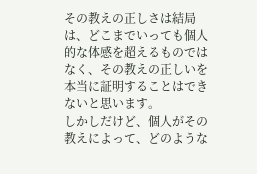その教えの正しさは結局は、どこまでいっても個人的な体感を超えるものではなく、その教えの正しいを本当に証明することはできないと思います。
しかしだけど、個人がその教えによって、どのような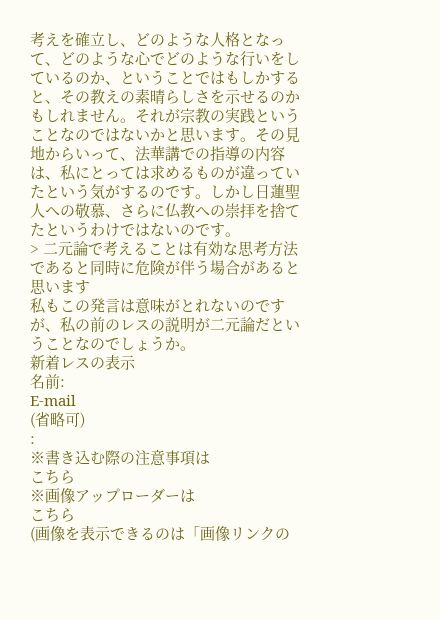考えを確立し、どのような人格となって、どのような心でどのような行いをしているのか、ということではもしかすると、その教えの素晴らしさを示せるのかもしれません。それが宗教の実践ということなのではないかと思います。その見地からいって、法華講での指導の内容は、私にとっては求めるものが違っていたという気がするのです。しかし日蓮聖人への敬慕、さらに仏教への崇拝を捨てたというわけではないのです。
> 二元論で考えることは有効な思考方法であると同時に危険が伴う場合があると思います
私もこの発言は意味がとれないのですが、私の前のレスの説明が二元論だということなのでしょうか。
新着レスの表示
名前:
E-mail
(省略可)
:
※書き込む際の注意事項は
こちら
※画像アップローダーは
こちら
(画像を表示できるのは「画像リンクの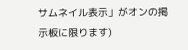サムネイル表示」がオンの掲示板に限ります)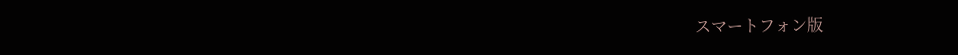スマートフォン版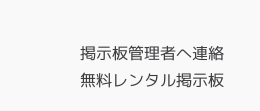掲示板管理者へ連絡
無料レンタル掲示板